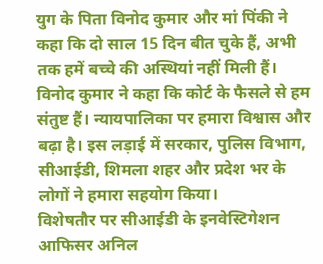युग के पिता विनोद कुमार और मां पिंकी ने कहा कि दो साल 15 दिन बीत चुके हैं, अभी तक हमें बच्चे की अस्थियां नहीं मिली हैं। विनोद कुमार ने कहा कि कोर्ट के फैसले से हम संतुष्ट हैं। न्यायपालिका पर हमारा विश्वास और बढ़ा है। इस लड़ाई में सरकार, पुलिस विभाग, सीआईडी, शिमला शहर और प्रदेश भर के लोगों ने हमारा सहयोग किया।
विशेषतौर पर सीआईडी के इनवेस्टिगेशन आफिसर अनिल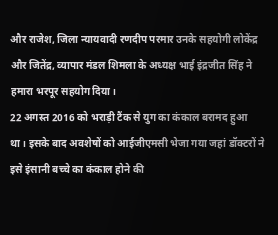और राजेश, जिला न्यायवादी रणदीप परमार उनके सहयोगी लोकेंद्र और जितेंद्र, व्यापार मंडल शिमला के अध्यक्ष भाई इंद्रजीत सिंह ने हमारा भरपूर सहयोग दिया।
22 अगस्त 2016 को भराड़ी टैंक से युग का कंकाल बरामद हुआ था। इसके बाद अवशेषों को आईजीएमसी भेजा गया जहां डॉक्टरों ने इसे इंसानी बच्चे का कंकाल होने की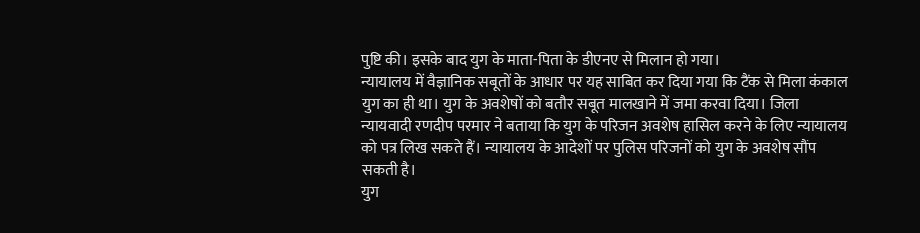पुष्टि की। इसके बाद युग के माता-पिता के डीएनए से मिलान हो गया।
न्यायालय में वैज्ञानिक सबूतों के आधार पर यह साबित कर दिया गया कि टैंक से मिला कंकाल युग का ही था। युग के अवशेषों को बतौर सबूत मालखाने में जमा करवा दिया। जिला न्यायवादी रणदीप परमार ने बताया कि युग के परिजन अवशेष हासिल करने के लिए न्यायालय को पत्र लिख सकते हैं। न्यायालय के आदेशों पर पुलिस परिजनों को युग के अवशेष सौंप सकती है।
युग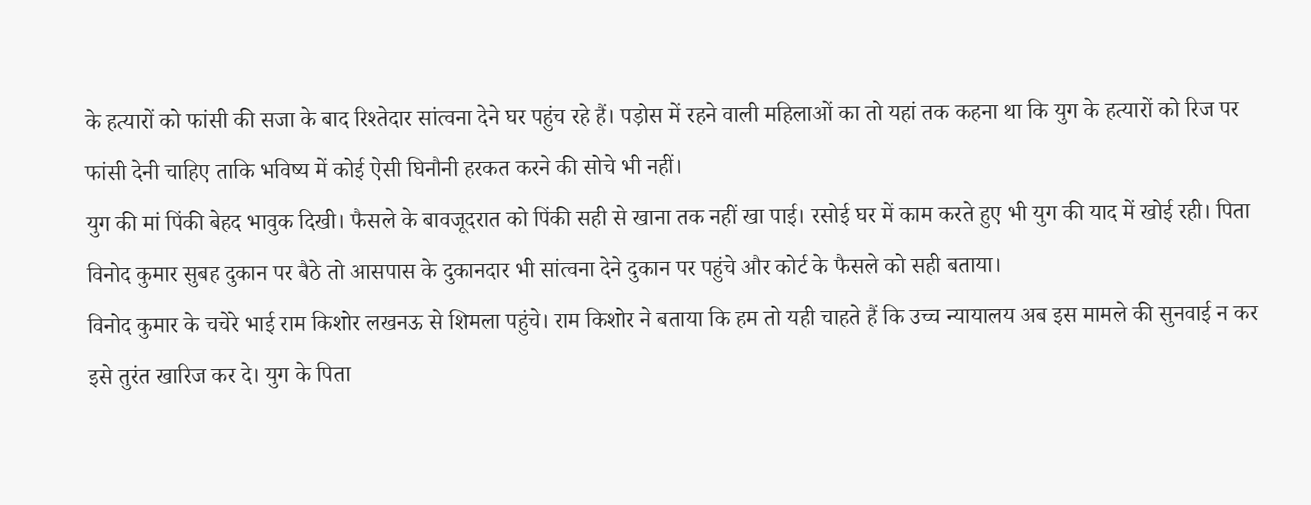के हत्यारों को फांसी की सजा के बाद रिश्तेदार सांत्वना देने घर पहुंच रहे हैं। पड़ोस में रहने वाली महिलाओं का तो यहां तक कहना था कि युग के हत्यारों को रिज पर फांसी देनी चाहिए ताकि भविष्य में कोई ऐसी घिनौनी हरकत करने की सोचे भी नहीं।
युग की मां पिंकी बेहद भावुक दिखी। फैसले के बावजूदरात को पिंकी सही से खाना तक नहीं खा पाई। रसोई घर में काम करते हुए भी युग की याद में खोई रही। पिता विनोद कुमार सुबह दुकान पर बैठे तो आसपास के दुकानदार भी सांत्वना देने दुकान पर पहुंचे और कोर्ट के फैसले को सही बताया।
विनोद कुमार के चचेरे भाई राम किशोर लखनऊ से शिमला पहुंचे। राम किशोर ने बताया कि हम तो यही चाहते हैं कि उच्च न्यायालय अब इस मामले की सुनवाई न कर इसे तुरंत खारिज कर दे। युग के पिता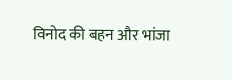विनोद की बहन और भांजा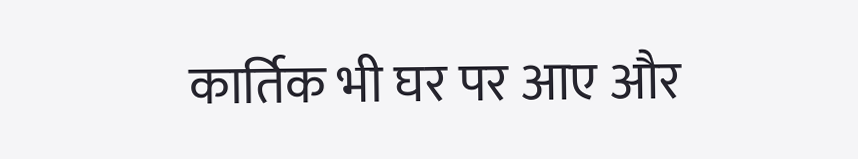कार्तिक भी घर पर आए और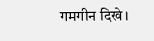गमगीन दिखे।